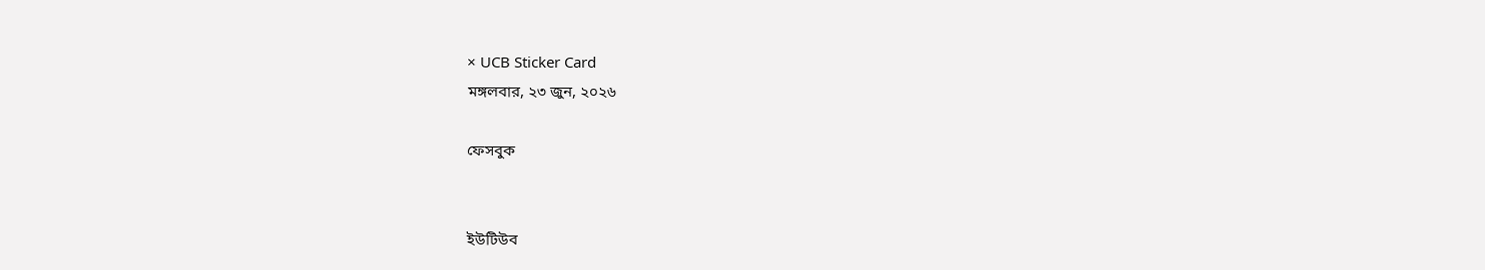× UCB Sticker Card
মঙ্গলবার, ২৩ জুন, ২০২৬

ফেসবুক


ইউটিউব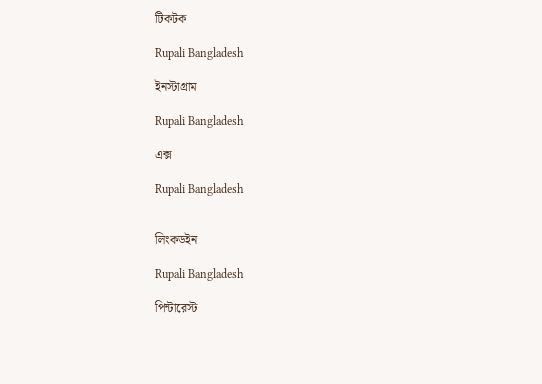টিকটক

Rupali Bangladesh

ইনস্টাগ্রাম

Rupali Bangladesh

এক্স

Rupali Bangladesh


লিংকডইন

Rupali Bangladesh

পিন্টারেস্ট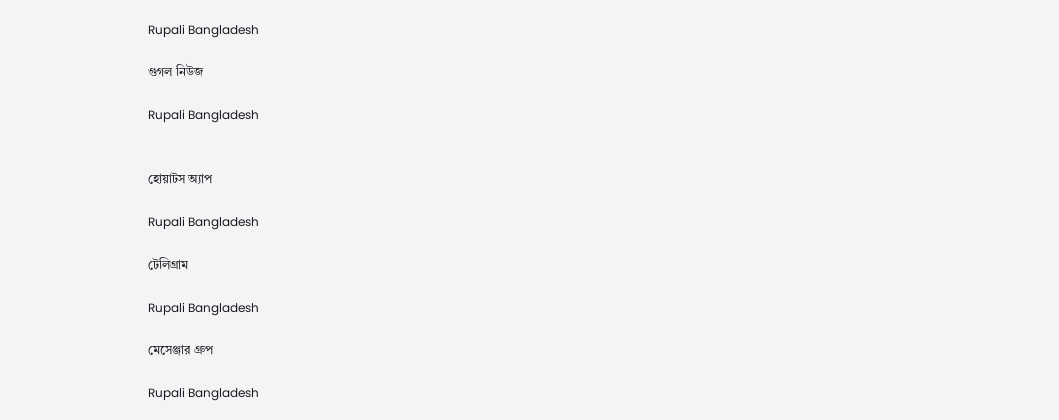Rupali Bangladesh

গুগল নিউজ

Rupali Bangladesh


হোয়াটস অ্যাপ

Rupali Bangladesh

টেলিগ্রাম

Rupali Bangladesh

মেসেঞ্জার গ্রুপ

Rupali Bangladesh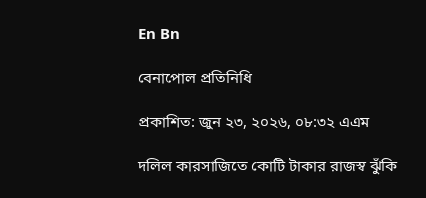En Bn

বেনাপোল প্রতিনিধি

প্রকাশিত: জুন ২৩, ২০২৬, ০৮:৩২ এএম

দলিল কারসাজিতে কোটি টাকার রাজস্ব ঝুঁকি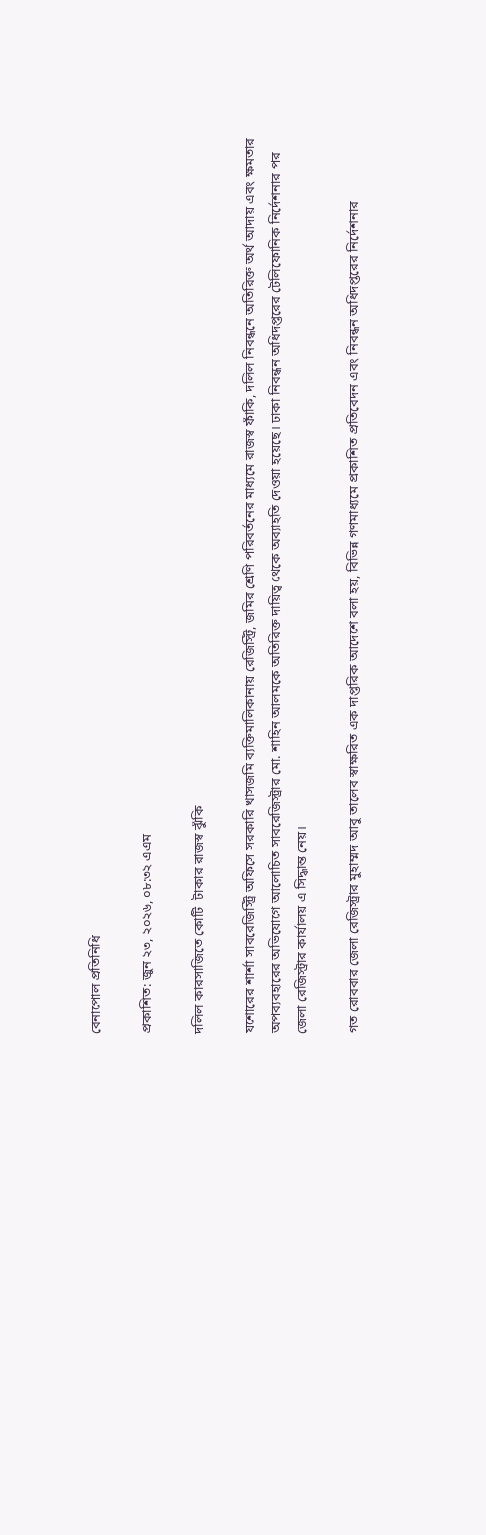বেনাপোল প্রতিনিধি

প্রকাশিত: জুন ২৩, ২০২৬, ০৮:৩২ এএম

দলিল কারসাজিতে কোটি  টাকার রাজস্ব ঝুঁকি

যশোরের শার্শা সাবরেজিস্ট্রি অফিসে সরকারি খাসজমি ব্যক্তিমালিকানায় রেজিস্ট্রি, জমির শ্রেণি পরিবর্তনের মাধ্যমে রাজস্ব ফাঁকি, দলিল নিবন্ধনে অতিরিক্ত অর্থ আদায় এবং ক্ষমতার অপব্যবহারের অভিযোগে আলোচিত সাবরেজিস্ট্রার মো. শাহিন আলমকে অতিরিক্ত দায়িত্ব থেকে অব্যাহতি দেওয়া হয়েছে। ঢাকা নিবন্ধন অধিদপ্তরের টেলিফোনিক নির্দেশনার পর জেলা রেজিস্ট্রার কার্যালয় এ সিদ্ধান্ত নেয়।

গত রোববার জেলা রেজিস্ট্রার মুহাম্মদ আবু তালেব স্বাক্ষরিত এক দাপ্তরিক আদেশে বলা হয়, বিভিন্ন গণমাধ্যমে প্রকাশিত প্রতিবেদন এবং নিবন্ধন অধিদপ্তরের নির্দেশনার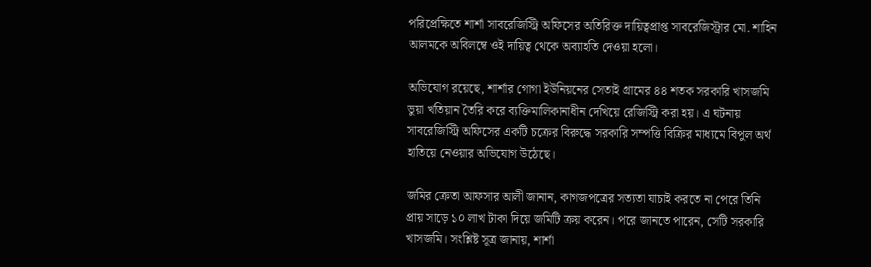পরিপ্রেক্ষিতে শার্শা সাবরেজিস্ট্রি অফিসের অতিরিক্ত দায়িত্বপ্রাপ্ত সাবরেজিস্ট্রার মো. শাহিন আলমকে অবিলম্বে ওই দায়িত্ব থেকে অব্যাহতি দেওয়া হলো।

অভিযোগ রয়েছে, শার্শার গোগা ইউনিয়নের সেতাই গ্রামের ৪৪ শতক সরকারি খাসজমি ভুয়া খতিয়ান তৈরি করে ব্যক্তিমালিকানাধীন দেখিয়ে রেজিস্ট্রি করা হয়। এ ঘটনায় সাবরেজিস্ট্রি অফিসের একটি চক্রের বিরুদ্ধে সরকারি সম্পত্তি বিক্রির মাধ্যমে বিপুল অর্থ হাতিয়ে নেওয়ার অভিযোগ উঠেছে।

জমির ক্রেতা আফসার আলী জানান, কাগজপত্রের সত্যতা যাচাই করতে না পেরে তিনি প্রায় সাড়ে ১০ লাখ টাকা দিয়ে জমিটি ক্রয় করেন। পরে জানতে পারেন, সেটি সরকারি খাসজমি। সংশ্লিষ্ট সূত্র জানায়, শার্শা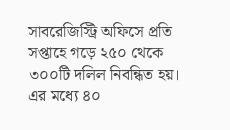সাবরেজিস্ট্রি অফিসে প্রতি সপ্তাহে গড়ে ২৫০ থেকে ৩০০টি দলিল নিবন্ধিত হয়। এর মধ্যে ৪০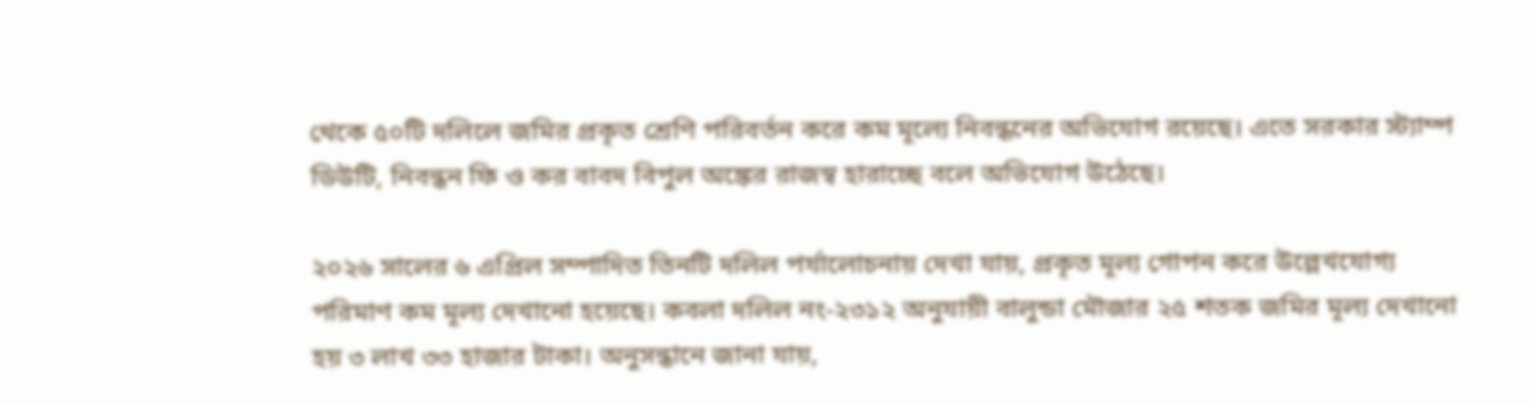থেকে ৫০টি দলিলে জমির প্রকৃত শ্রেণি পরিবর্তন করে কম মূল্যে নিবন্ধনের অভিযোগ রয়েছে। এতে সরকার স্ট্যাম্প ডিউটি, নিবন্ধন ফি ও কর বাবদ বিপুল অঙ্কের রাজস্ব হারাচ্ছে বলে অভিযোগ উঠেছে।

২০২৬ সালের ৬ এপ্রিল সম্পাদিত তিনটি দলিল পর্যালোচনায় দেখা যায়, প্রকৃত মূল্য গোপন করে উল্লেখযোগ্য পরিমাণ কম মূল্য দেখানো হয়েছে। কবলা দলিল নং-২৩১২ অনুযায়ী বালুন্ডা মৌজার ২৫ শতক জমির মূল্য দেখানো হয় ৩ লাখ ৩৩ হাজার টাকা। অনুসন্ধানে জানা যায়,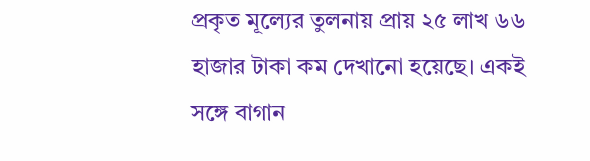প্রকৃত মূল্যের তুলনায় প্রায় ২৫ লাখ ৬৬ হাজার টাকা কম দেখানো হয়েছে। একই সঙ্গে বাগান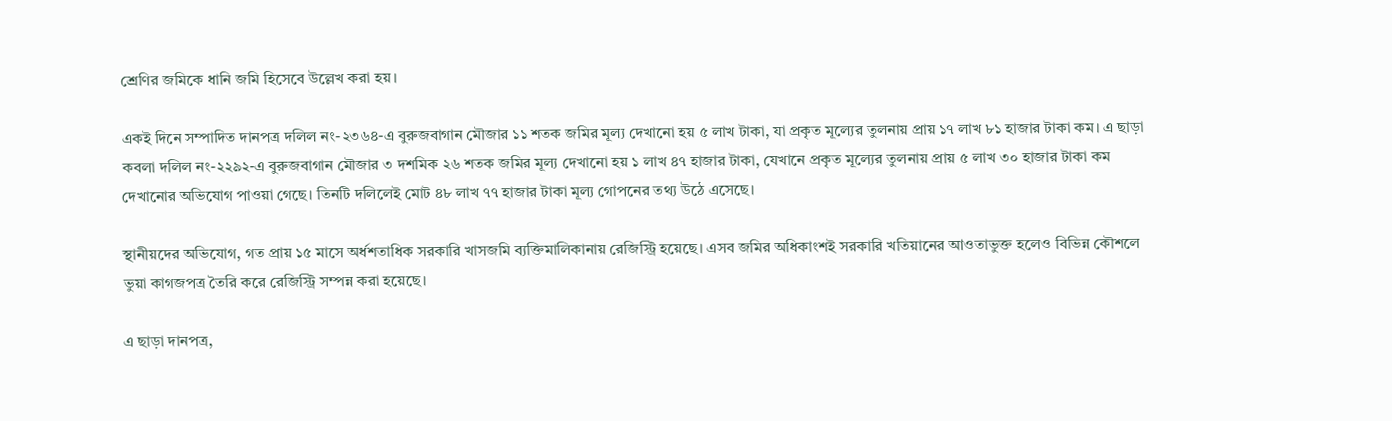শ্রেণির জমিকে ধানি জমি হিসেবে উল্লেখ করা হয়।

একই দিনে সম্পাদিত দানপত্র দলিল নং-২৩৬৪-এ বুরুজবাগান মৌজার ১১ শতক জমির মূল্য দেখানো হয় ৫ লাখ টাকা, যা প্রকৃত মূল্যের তুলনায় প্রায় ১৭ লাখ ৮১ হাজার টাকা কম। এ ছাড়া কবলা দলিল নং-২২৯২-এ বুরুজবাগান মৌজার ৩ দশমিক ২৬ শতক জমির মূল্য দেখানো হয় ১ লাখ ৪৭ হাজার টাকা, যেখানে প্রকৃত মূল্যের তুলনায় প্রায় ৫ লাখ ৩০ হাজার টাকা কম দেখানোর অভিযোগ পাওয়া গেছে। তিনটি দলিলেই মোট ৪৮ লাখ ৭৭ হাজার টাকা মূল্য গোপনের তথ্য উঠে এসেছে।

স্থানীয়দের অভিযোগ, গত প্রায় ১৫ মাসে অর্ধশতাধিক সরকারি খাসজমি ব্যক্তিমালিকানায় রেজিস্ট্রি হয়েছে। এসব জমির অধিকাংশই সরকারি খতিয়ানের আওতাভুক্ত হলেও বিভিন্ন কৌশলে ভুয়া কাগজপত্র তৈরি করে রেজিস্ট্রি সম্পন্ন করা হয়েছে।

এ ছাড়া দানপত্র,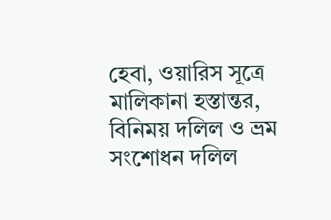হেবা, ওয়ারিস সূত্রে মালিকানা হস্তান্তর, বিনিময় দলিল ও ভ্রম সংশোধন দলিল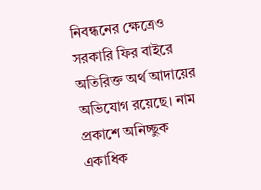নিবন্ধনের ক্ষেত্রেও সরকারি ফির বাইরে অতিরিক্ত অর্থ আদায়ের অভিযোগ রয়েছে। নাম প্রকাশে অনিচ্ছুক একাধিক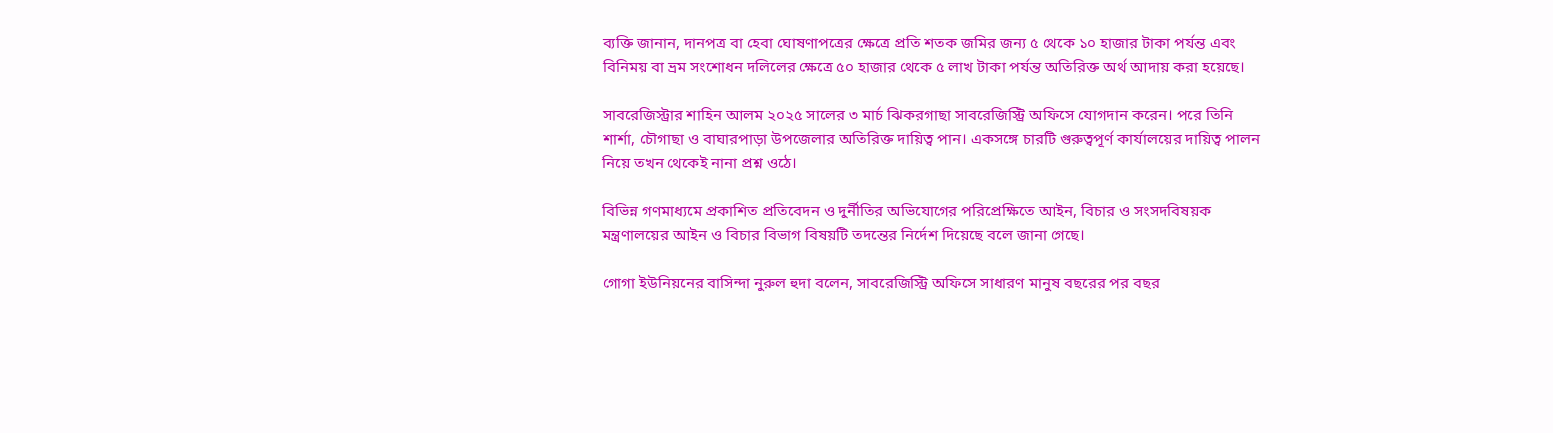ব্যক্তি জানান, দানপত্র বা হেবা ঘোষণাপত্রের ক্ষেত্রে প্রতি শতক জমির জন্য ৫ থেকে ১০ হাজার টাকা পর্যন্ত এবং বিনিময় বা ভ্রম সংশোধন দলিলের ক্ষেত্রে ৫০ হাজার থেকে ৫ লাখ টাকা পর্যন্ত অতিরিক্ত অর্থ আদায় করা হয়েছে।

সাবরেজিস্ট্রার শাহিন আলম ২০২৫ সালের ৩ মার্চ ঝিকরগাছা সাবরেজিস্ট্রি অফিসে যোগদান করেন। পরে তিনি শার্শা, চৌগাছা ও বাঘারপাড়া উপজেলার অতিরিক্ত দায়িত্ব পান। একসঙ্গে চারটি গুরুত্বপূর্ণ কার্যালয়ের দায়িত্ব পালন নিয়ে তখন থেকেই নানা প্রশ্ন ওঠে।

বিভিন্ন গণমাধ্যমে প্রকাশিত প্রতিবেদন ও দুর্নীতির অভিযোগের পরিপ্রেক্ষিতে আইন, বিচার ও সংসদবিষয়ক মন্ত্রণালয়ের আইন ও বিচার বিভাগ বিষয়টি তদন্তের নির্দেশ দিয়েছে বলে জানা গেছে।

গোগা ইউনিয়নের বাসিন্দা নুরুল হুদা বলেন, সাবরেজিস্ট্রি অফিসে সাধারণ মানুষ বছরের পর বছর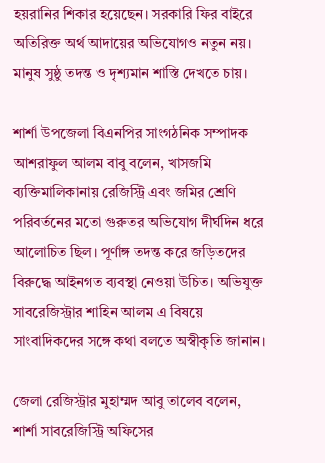হয়রানির শিকার হয়েছেন। সরকারি ফির বাইরে অতিরিক্ত অর্থ আদায়ের অভিযোগও নতুন নয়। মানুষ সুষ্ঠু তদন্ত ও দৃশ্যমান শাস্তি দেখতে চায়।

শার্শা উপজেলা বিএনপির সাংগঠনিক সম্পাদক আশরাফুল আলম বাবু বলেন, খাসজমি ব্যক্তিমালিকানায় রেজিস্ট্রি এবং জমির শ্রেণি পরিবর্তনের মতো গুরুতর অভিযোগ দীর্ঘদিন ধরে আলোচিত ছিল। পূর্ণাঙ্গ তদন্ত করে জড়িতদের বিরুদ্ধে আইনগত ব্যবস্থা নেওয়া উচিত। অভিযুক্ত সাবরেজিস্ট্রার শাহিন আলম এ বিষয়ে সাংবাদিকদের সঙ্গে কথা বলতে অস্বীকৃতি জানান।

জেলা রেজিস্ট্রার মুহাম্মদ আবু তালেব বলেন, শার্শা সাবরেজিস্ট্রি অফিসের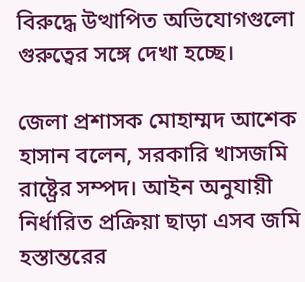বিরুদ্ধে উত্থাপিত অভিযোগগুলো গুরুত্বের সঙ্গে দেখা হচ্ছে।

জেলা প্রশাসক মোহাম্মদ আশেক হাসান বলেন, সরকারি খাসজমি রাষ্ট্রের সম্পদ। আইন অনুযায়ী নির্ধারিত প্রক্রিয়া ছাড়া এসব জমি হস্তান্তরের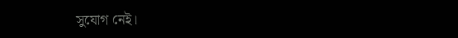সুযোগ নেই।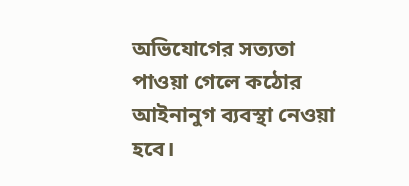অভিযোগের সত্যতা পাওয়া গেলে কঠোর আইনানুগ ব্যবস্থা নেওয়া হবে।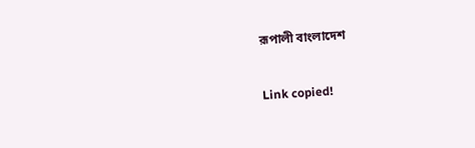রূপালী বাংলাদেশ

Link copied!